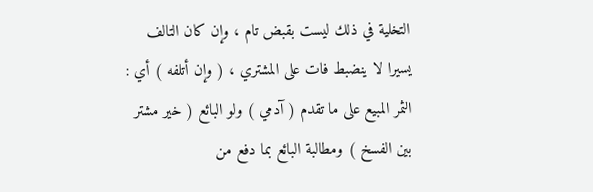التخلية في ذلك ليست بقبض تام ، وإن كان التالف يسيرا لا ينضبط فات على المشتري ، ( وإن أتلفه ) أي : الثمر المبيع على ما تقدم ( آدمي ) ولو البائع ( خير مشتر بين الفسخ ) ومطالبة البائع بما دفع من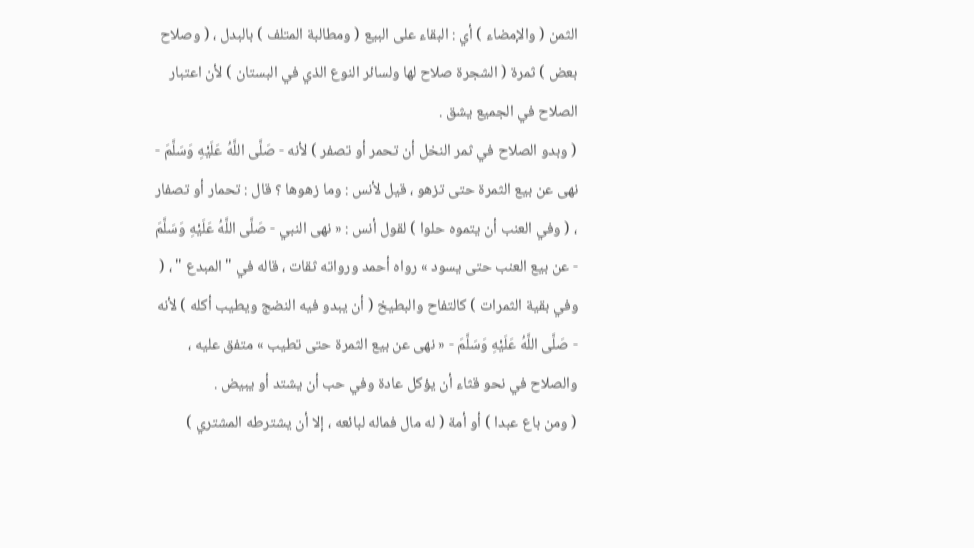الثمن ( والإمضاء ) أي : البقاء على البيع ( ومطالبة المتلف ) بالبدل ، ( وصلاح بعض ) ثمرة ( الشجرة صلاح لها ولسائر النوع الذي في البستان ) لأن اعتبار الصلاح في الجميع يشق .
( وبدو الصلاح في ثمر النخل أن تحمر أو تصفر ) لأنه - صَلَّى اللَّهُ عَلَيْهِ وَسَلَّمَ - نهى عن بيع الثمرة حتى تزهو ، قيل لأنس : وما زهوها ؟ قال : تحمار أو تصفار ، ( وفي العنب أن يتموه حلوا ) لقول أنس : « نهى النبي - صَلَّى اللَّهُ عَلَيْهِ وَسَلَّمَ - عن بيع العنب حتى يسود » رواه أحمد ورواته ثقات ، قاله في " المبدع " ، ( وفي بقية الثمرات ) كالتفاح والبطيخ ( أن يبدو فيه النضج ويطيب أكله ) لأنه - صَلَّى اللَّهُ عَلَيْهِ وَسَلَّمَ - « نهى عن بيع الثمرة حتى تطيب » متفق عليه ، والصلاح في نحو قثاء أن يؤكل عادة وفي حب أن يشتد أو يبيض .
( ومن باع عبدا ) أو أمة ( له مال فماله لبائعه ، إلا أن يشترطه المشتري )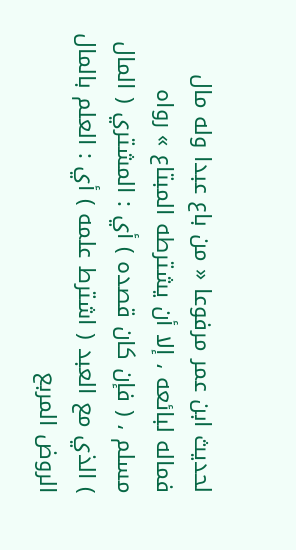لحديث ابن عمر مرفوعا « من باع عبدا وله مال فماله لبائعه ، إلا أن يشترطه المبتاع » رواه مسلم ، ( فإن كان قصده ) أي : المشتري ( المال ) الذي مع العبد ( اشترط علمه ) أي : العلم بالمال
الروض المربع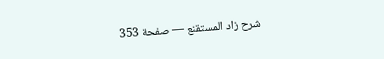شرح زاد المستقنع — صفحة 353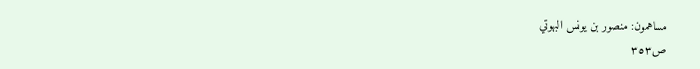مساهمون: منصور بن يونس البهوتي
ص٣٥٣